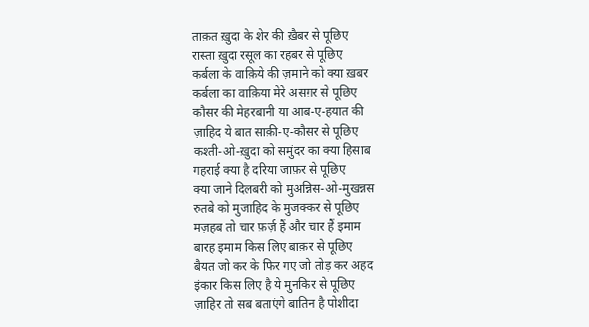ताक़त ख़ुदा के शेर की ख़ैबर से पूछिए
रास्ता ख़ुदा रसूल का रहबर से पूछिए
कर्बला के वाक़िये की ज़माने को क्या ख़बर
कर्बला का वाक़िया मेरे असग़र से पूछिए
कौसर की मेहरबानी या आब-ए-हयात की
ज़ाहिद ये बात साक़ी-ए-कौसर से पूछिए
कश्ती-ओ-ख़ुदा को समुंदर का क्या हिसाब
गहराई क्या है दरिया जाफ़र से पूछिए
क्या जाने दिलबरी को मुअन्निस-ओ-मुखन्नस
रुतबे को मुजाहिद के मुजक्कर से पूछिए
मज़हब तो चार फ़र्ज़ हैं और चार हैं इमाम
बारह इमाम किस लिए बाक़र से पूछिए
बैयत जो कर के फिर गए जो तोड़ कर अहद
इंकार किस लिए है ये मुनकिर से पूछिए
ज़ाहिर तो सब बताएंगे बातिन है पोशीदा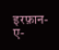इरफ़ान-ए-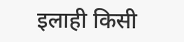इलाही किसी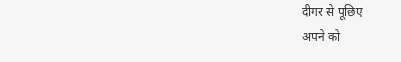दीगर से पूछिए
अपने को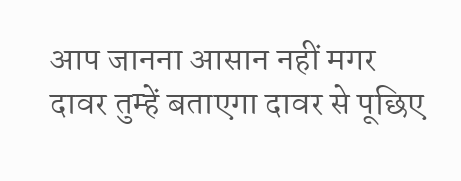आप जानना आसान नहीं मगर
दावर तुम्हें बताएगा दावर से पूछिए